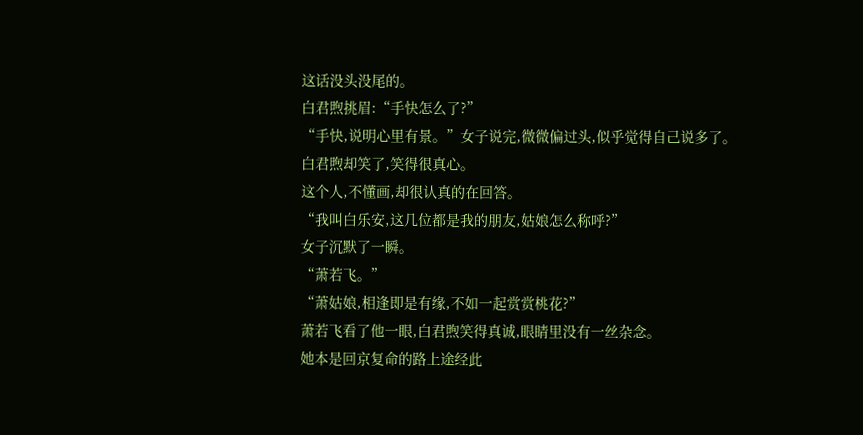这话没头没尾的。
白君煦挑眉:“手快怎么了?”
“手快,说明心里有景。”女子说完,微微偏过头,似乎觉得自己说多了。
白君煦却笑了,笑得很真心。
这个人,不懂画,却很认真的在回答。
“我叫白乐安,这几位都是我的朋友,姑娘怎么称呼?”
女子沉默了一瞬。
“萧若飞。”
“萧姑娘,相逢即是有缘,不如一起赏赏桃花?”
萧若飞看了他一眼,白君煦笑得真诚,眼睛里没有一丝杂念。
她本是回京复命的路上途经此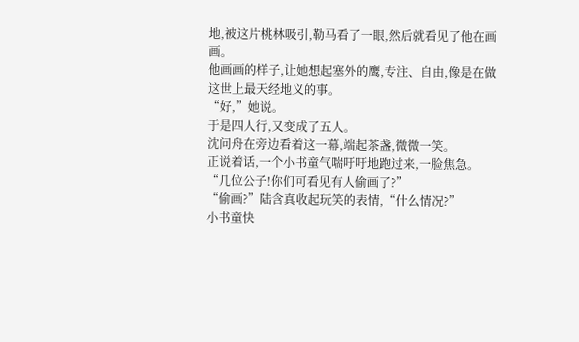地,被这片桃林吸引,勒马看了一眼,然后就看见了他在画画。
他画画的样子,让她想起塞外的鹰,专注、自由,像是在做这世上最天经地义的事。
“好,”她说。
于是四人行,又变成了五人。
沈问舟在旁边看着这一幕,端起茶盏,微微一笑。
正说着话,一个小书童气喘吁吁地跑过来,一脸焦急。
“几位公子!你们可看见有人偷画了?”
“偷画?”陆含真收起玩笑的表情,“什么情况?”
小书童快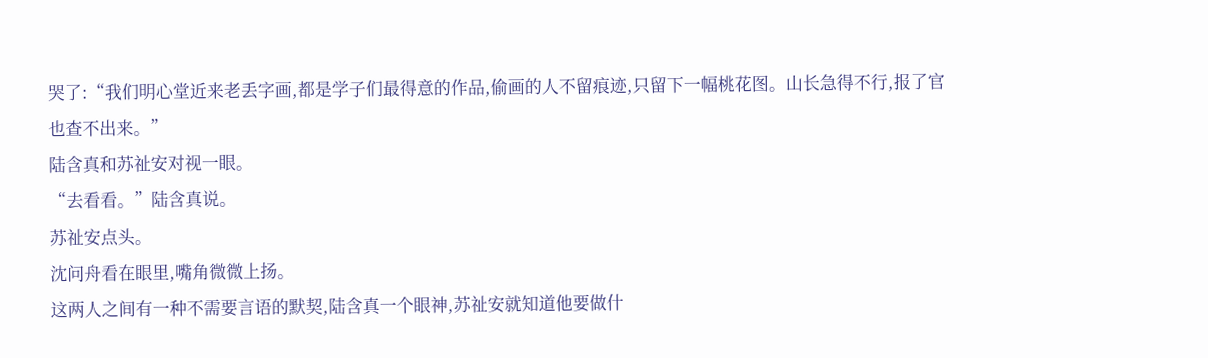哭了:“我们明心堂近来老丢字画,都是学子们最得意的作品,偷画的人不留痕迹,只留下一幅桃花图。山长急得不行,报了官也查不出来。”
陆含真和苏祉安对视一眼。
“去看看。”陆含真说。
苏祉安点头。
沈问舟看在眼里,嘴角微微上扬。
这两人之间有一种不需要言语的默契,陆含真一个眼神,苏祉安就知道他要做什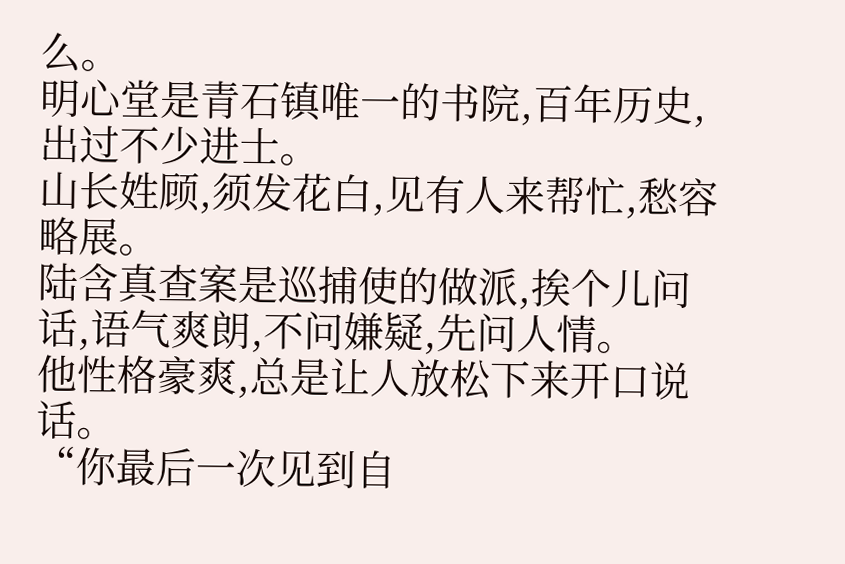么。
明心堂是青石镇唯一的书院,百年历史,出过不少进士。
山长姓顾,须发花白,见有人来帮忙,愁容略展。
陆含真查案是巡捕使的做派,挨个儿问话,语气爽朗,不问嫌疑,先问人情。
他性格豪爽,总是让人放松下来开口说话。
“你最后一次见到自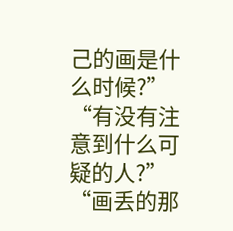己的画是什么时候?”
“有没有注意到什么可疑的人?”
“画丢的那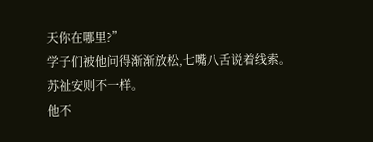天你在哪里?”
学子们被他问得渐渐放松,七嘴八舌说着线索。
苏祉安则不一样。
他不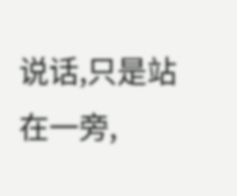说话,只是站在一旁,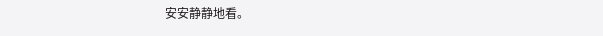安安静静地看。